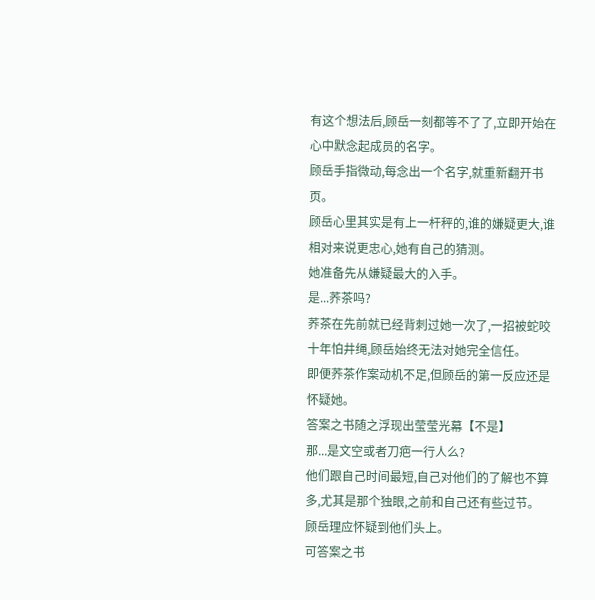有这个想法后,顾岳一刻都等不了了,立即开始在心中默念起成员的名字。
顾岳手指微动,每念出一个名字,就重新翻开书页。
顾岳心里其实是有上一杆秤的,谁的嫌疑更大,谁相对来说更忠心,她有自己的猜测。
她准备先从嫌疑最大的入手。
是...荞茶吗?
荞茶在先前就已经背刺过她一次了,一招被蛇咬十年怕井绳,顾岳始终无法对她完全信任。
即便荞茶作案动机不足,但顾岳的第一反应还是怀疑她。
答案之书随之浮现出莹莹光幕【不是】
那...是文空或者刀疤一行人么?
他们跟自己时间最短,自己对他们的了解也不算多,尤其是那个独眼,之前和自己还有些过节。
顾岳理应怀疑到他们头上。
可答案之书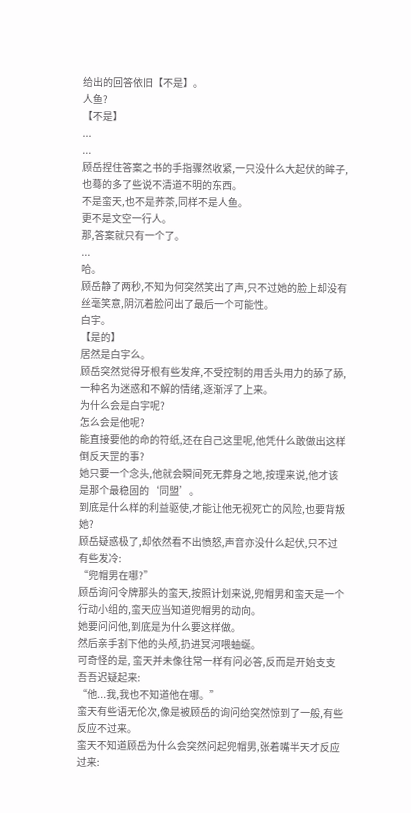给出的回答依旧【不是】。
人鱼?
【不是】
...
...
顾岳捏住答案之书的手指骤然收紧,一只没什么大起伏的眸子,也蓦的多了些说不清道不明的东西。
不是蛮天,也不是荞茶,同样不是人鱼。
更不是文空一行人。
那,答案就只有一个了。
...
哈。
顾岳静了两秒,不知为何突然笑出了声,只不过她的脸上却没有丝毫笑意,阴沉着脸问出了最后一个可能性。
白宇。
【是的】
居然是白宇么。
顾岳突然觉得牙根有些发痒,不受控制的用舌头用力的舔了舔,一种名为迷惑和不解的情绪,逐渐浮了上来。
为什么会是白宇呢?
怎么会是他呢?
能直接要他的命的符纸,还在自己这里呢,他凭什么敢做出这样倒反天罡的事?
她只要一个念头,他就会瞬间死无葬身之地,按理来说,他才该是那个最稳固的‘同盟’。
到底是什么样的利益驱使,才能让他无视死亡的风险,也要背叛她?
顾岳疑惑极了,却依然看不出愤怒,声音亦没什么起伏,只不过有些发冷:
“兜帽男在哪?”
顾岳询问令牌那头的蛮天,按照计划来说,兜帽男和蛮天是一个行动小组的,蛮天应当知道兜帽男的动向。
她要问问他,到底是为什么要这样做。
然后亲手割下他的头颅,扔进冥河喂蚰蜒。
可奇怪的是, 蛮天并未像往常一样有问必答,反而是开始支支吾吾迟疑起来:
“他...我,我也不知道他在哪。”
蛮天有些语无伦次,像是被顾岳的询问给突然惊到了一般,有些反应不过来。
蛮天不知道顾岳为什么会突然问起兜帽男,张着嘴半天才反应过来: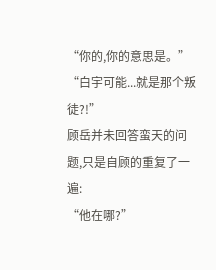“你的,你的意思是。”
“白宇可能...就是那个叛徒?!”
顾岳并未回答蛮天的问题,只是自顾的重复了一遍:
“他在哪?”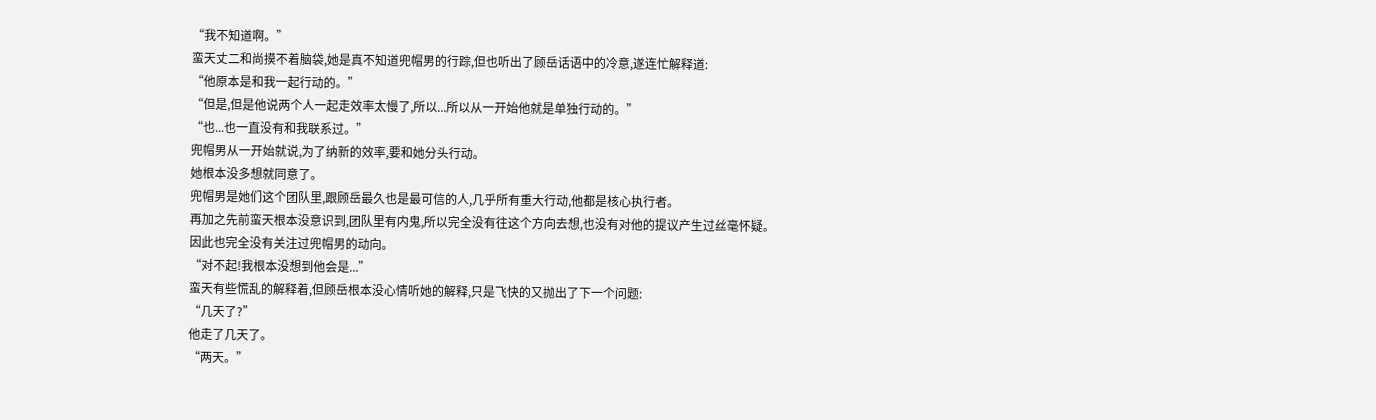“我不知道啊。”
蛮天丈二和尚摸不着脑袋,她是真不知道兜帽男的行踪,但也听出了顾岳话语中的冷意,遂连忙解释道:
“他原本是和我一起行动的。”
“但是,但是他说两个人一起走效率太慢了,所以...所以从一开始他就是单独行动的。”
“也...也一直没有和我联系过。”
兜帽男从一开始就说,为了纳新的效率,要和她分头行动。
她根本没多想就同意了。
兜帽男是她们这个团队里,跟顾岳最久也是最可信的人,几乎所有重大行动,他都是核心执行者。
再加之先前蛮天根本没意识到,团队里有内鬼,所以完全没有往这个方向去想,也没有对他的提议产生过丝毫怀疑。
因此也完全没有关注过兜帽男的动向。
“对不起!我根本没想到他会是...”
蛮天有些慌乱的解释着,但顾岳根本没心情听她的解释,只是飞快的又抛出了下一个问题:
“几天了?”
他走了几天了。
“两天。”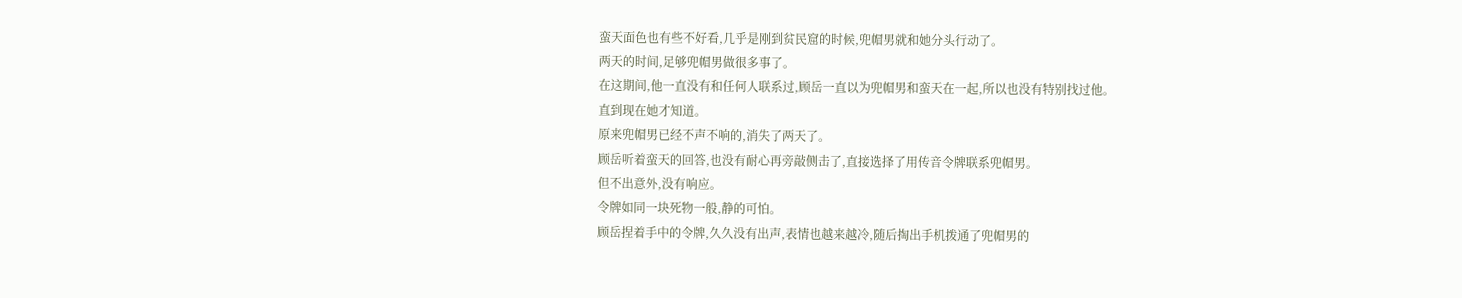蛮天面色也有些不好看,几乎是刚到贫民窟的时候,兜帽男就和她分头行动了。
两天的时间,足够兜帽男做很多事了。
在这期间,他一直没有和任何人联系过,顾岳一直以为兜帽男和蛮天在一起,所以也没有特别找过他。
直到现在她才知道。
原来兜帽男已经不声不响的,消失了两天了。
顾岳听着蛮天的回答,也没有耐心再旁敲侧击了,直接选择了用传音令牌联系兜帽男。
但不出意外,没有响应。
令牌如同一块死物一般,静的可怕。
顾岳捏着手中的令牌,久久没有出声,表情也越来越冷,随后掏出手机拨通了兜帽男的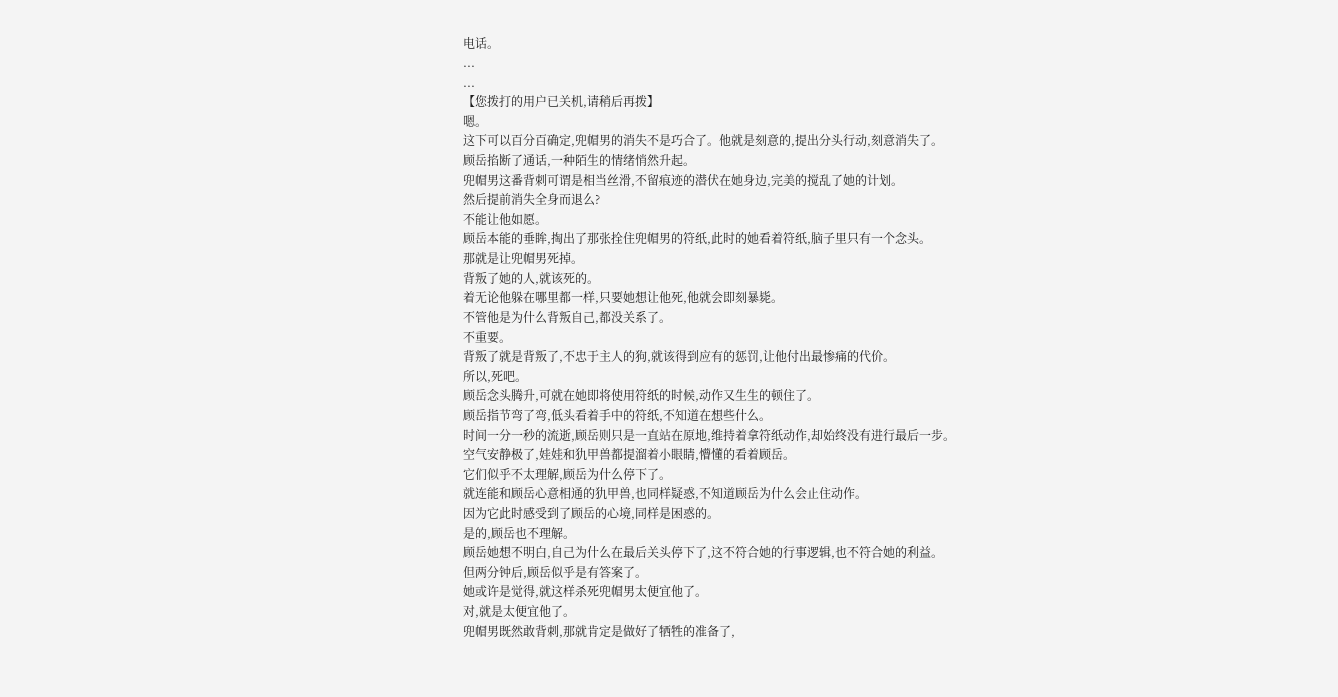电话。
...
...
【您拨打的用户已关机,请稍后再拨】
嗯。
这下可以百分百确定,兜帽男的消失不是巧合了。他就是刻意的,提出分头行动,刻意消失了。
顾岳掐断了通话,一种陌生的情绪悄然升起。
兜帽男这番背刺可谓是相当丝滑,不留痕迹的潜伏在她身边,完美的搅乱了她的计划。
然后提前消失全身而退么?
不能让他如愿。
顾岳本能的垂眸,掏出了那张拴住兜帽男的符纸,此时的她看着符纸,脑子里只有一个念头。
那就是让兜帽男死掉。
背叛了她的人,就该死的。
着无论他躲在哪里都一样,只要她想让他死,他就会即刻暴毙。
不管他是为什么背叛自己,都没关系了。
不重要。
背叛了就是背叛了,不忠于主人的狗,就该得到应有的惩罚,让他付出最惨痛的代价。
所以,死吧。
顾岳念头腾升,可就在她即将使用符纸的时候,动作又生生的顿住了。
顾岳指节弯了弯,低头看着手中的符纸,不知道在想些什么。
时间一分一秒的流逝,顾岳则只是一直站在原地,维持着拿符纸动作,却始终没有进行最后一步。
空气安静极了,娃娃和犰甲兽都提溜着小眼睛,懵懂的看着顾岳。
它们似乎不太理解,顾岳为什么停下了。
就连能和顾岳心意相通的犰甲兽,也同样疑惑,不知道顾岳为什么会止住动作。
因为它此时感受到了顾岳的心境,同样是困惑的。
是的,顾岳也不理解。
顾岳她想不明白,自己为什么在最后关头停下了,这不符合她的行事逻辑,也不符合她的利益。
但两分钟后,顾岳似乎是有答案了。
她或许是觉得,就这样杀死兜帽男太便宜他了。
对,就是太便宜他了。
兜帽男既然敢背刺,那就肯定是做好了牺牲的准备了,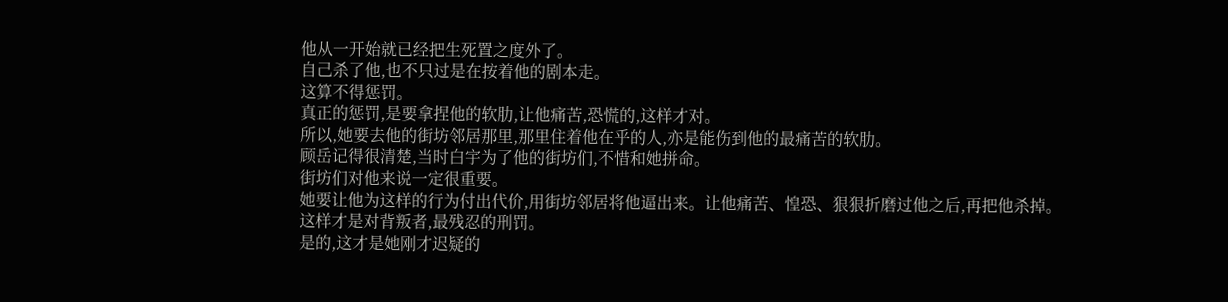他从一开始就已经把生死置之度外了。
自己杀了他,也不只过是在按着他的剧本走。
这算不得惩罚。
真正的惩罚,是要拿捏他的软肋,让他痛苦,恐慌的,这样才对。
所以,她要去他的街坊邻居那里,那里住着他在乎的人,亦是能伤到他的最痛苦的软肋。
顾岳记得很清楚,当时白宇为了他的街坊们,不惜和她拼命。
街坊们对他来说一定很重要。
她要让他为这样的行为付出代价,用街坊邻居将他逼出来。让他痛苦、惶恐、狠狠折磨过他之后,再把他杀掉。
这样才是对背叛者,最残忍的刑罚。
是的,这才是她刚才迟疑的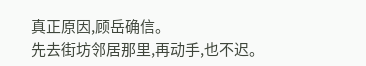真正原因,顾岳确信。
先去街坊邻居那里,再动手,也不迟。